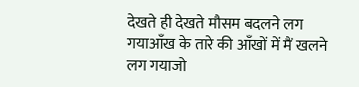देखते ही देखते मौसम बदलने लग गयाआँख के तारे की आँखों में मैं खलने लग गयाजो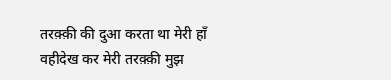तरक़्क़ी की दुआ करता था मेरी हाँ वहीदेख कर मेरी तरक़्क़ी मुझ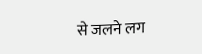से जलने लग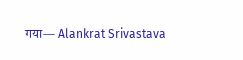गया— Alankrat Srivastava